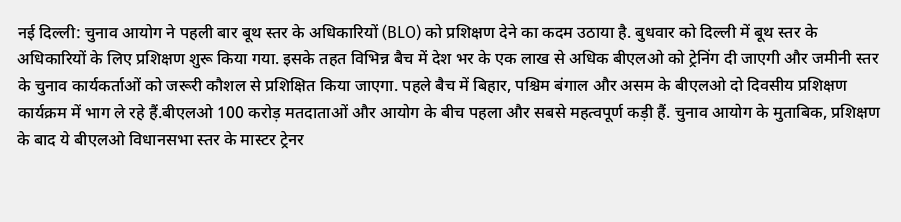नई दिल्ली: चुनाव आयोग ने पहली बार बूथ स्तर के अधिकारियों (BLO) को प्रशिक्षण देने का कदम उठाया है. बुधवार को दिल्ली में बूथ स्तर के अधिकारियों के लिए प्रशिक्षण शुरू किया गया. इसके तहत विभिन्न बैच में देश भर के एक लाख से अधिक बीएलओ को ट्रेनिंग दी जाएगी और जमीनी स्तर के चुनाव कार्यकर्ताओं को जरूरी कौशल से प्रशिक्षित किया जाएगा. पहले बैच में बिहार, पश्चिम बंगाल और असम के बीएलओ दो दिवसीय प्रशिक्षण कार्यक्रम में भाग ले रहे हैं.बीएलओ 100 करोड़ मतदाताओं और आयोग के बीच पहला और सबसे महत्वपूर्ण कड़ी हैं. चुनाव आयोग के मुताबिक, प्रशिक्षण के बाद ये बीएलओ विधानसभा स्तर के मास्टर ट्रेनर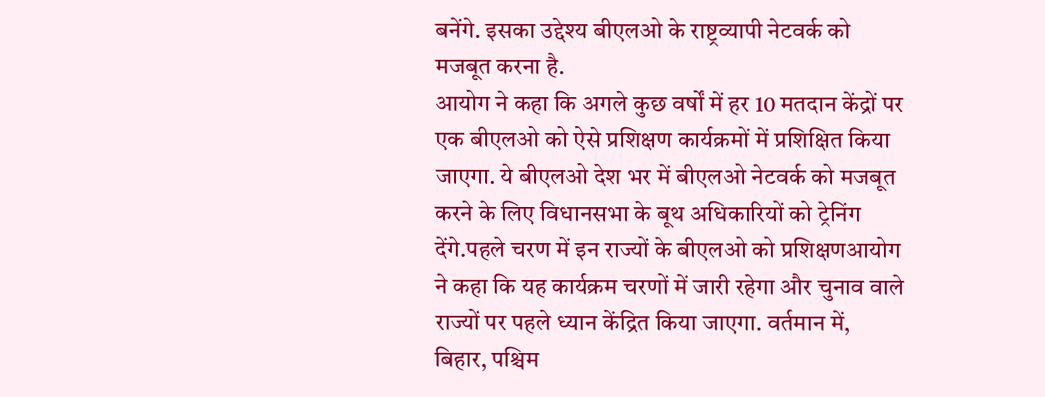बनेंगे. इसका उद्देश्य बीएलओ के राष्ट्रव्यापी नेटवर्क को मजबूत करना है.
आयोग ने कहा कि अगले कुछ वर्षों में हर 10 मतदान केंद्रों पर एक बीएलओ को ऐसे प्रशिक्षण कार्यक्रमों में प्रशिक्षित किया जाएगा. ये बीएलओ देश भर में बीएलओ नेटवर्क को मजबूत करने के लिए विधानसभा के बूथ अधिकारियों को ट्रेनिंग देंगे.पहले चरण में इन राज्यों के बीएलओ को प्रशिक्षणआयोग ने कहा कि यह कार्यक्रम चरणों में जारी रहेगा और चुनाव वाले राज्यों पर पहले ध्यान केंद्रित किया जाएगा. वर्तमान में, बिहार, पश्चिम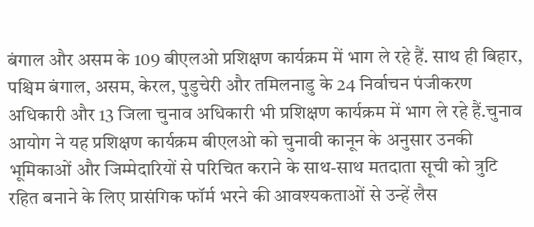बंगाल और असम के 109 बीएलओ प्रशिक्षण कार्यक्रम में भाग ले रहे हैं. साथ ही बिहार, पश्चिम बंगाल, असम, केरल, पुडुचेरी और तमिलनाडु के 24 निर्वाचन पंजीकरण अधिकारी और 13 जिला चुनाव अधिकारी भी प्रशिक्षण कार्यक्रम में भाग ले रहे हैं.चुनाव आयोग ने यह प्रशिक्षण कार्यक्रम बीएलओ को चुनावी कानून के अनुसार उनकी भूमिकाओं और जिम्मेदारियों से परिचित कराने के साथ-साथ मतदाता सूची को त्रुटि रहित बनाने के लिए प्रासंगिक फॉर्म भरने की आवश्यकताओं से उन्हें लैस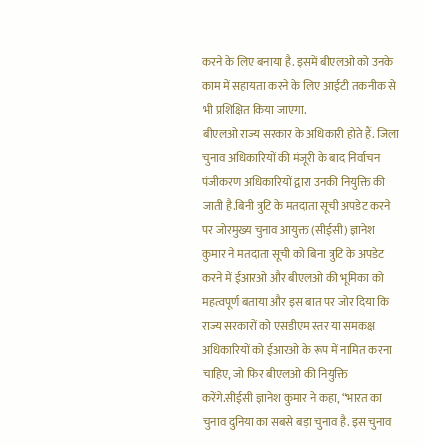करने के लिए बनाया है. इसमें बीएलओ को उनके काम में सहायता करने के लिए आईटी तकनीक से भी प्रशिक्षित किया जाएगा.
बीएलओ राज्य सरकार के अधिकारी होते हैं. जिला चुनाव अधिकारियों की मंजूरी के बाद निर्वाचन पंजीकरण अधिकारियों द्वारा उनकी नियुक्ति की जाती है.बिनी त्रुटि के मतदाता सूची अपडेट करने पर जोरमुख्य चुनाव आयुक्त (सीईसी) ज्ञानेश कुमार ने मतदाता सूची को बिना त्रुटि के अपडेट करने में ईआरओ और बीएलओ की भूमिका को महत्वपूर्ण बताया और इस बात पर जोर दिया कि राज्य सरकारों को एसडीएम स्तर या समकक्ष अधिकारियों को ईआरओ के रूप में नामित करना चाहिए, जो फिर बीएलओ की नियुक्ति करेंगे.सीईसी ज्ञानेश कुमार ने कहा, “भारत का चुनाव दुनिया का सबसे बड़ा चुनाव है. इस चुनाव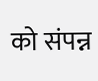को संपन्न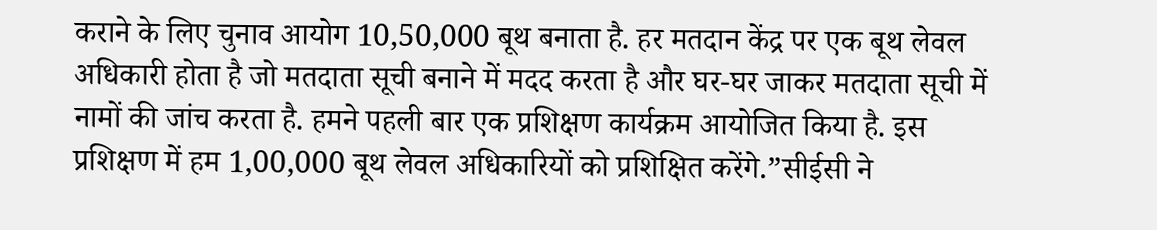कराने के लिए चुनाव आयोग 10,50,000 बूथ बनाता है. हर मतदान केंद्र पर एक बूथ लेवल अधिकारी होता है जो मतदाता सूची बनाने में मदद करता है और घर-घर जाकर मतदाता सूची में नामों की जांच करता है. हमने पहली बार एक प्रशिक्षण कार्यक्रम आयोजित किया है. इस प्रशिक्षण में हम 1,00,000 बूथ लेवल अधिकारियों को प्रशिक्षित करेंगे.”सीईसी ने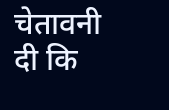चेतावनी दी कि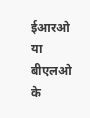ईआरओ या बीएलओ के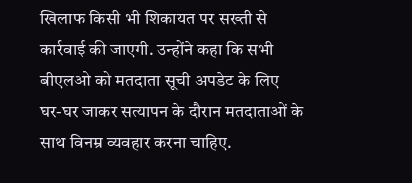खिलाफ किसी भी शिकायत पर सख्ती से कार्रवाई की जाएगी. उन्होंने कहा कि सभी बीएलओ को मतदाता सूची अपडेट के लिए घर-घर जाकर सत्यापन के दौरान मतदाताओं के साथ विनम्र व्यवहार करना चाहिए.